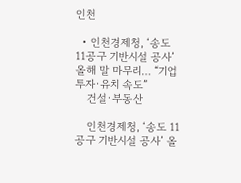인천

  • 인천경제청, ‘송도 11공구 기반시설 공사’ 올해 말 마무리… “기업 투자·유치 속도”
    건설·부동산

    인천경제청, ‘송도 11공구 기반시설 공사’ 올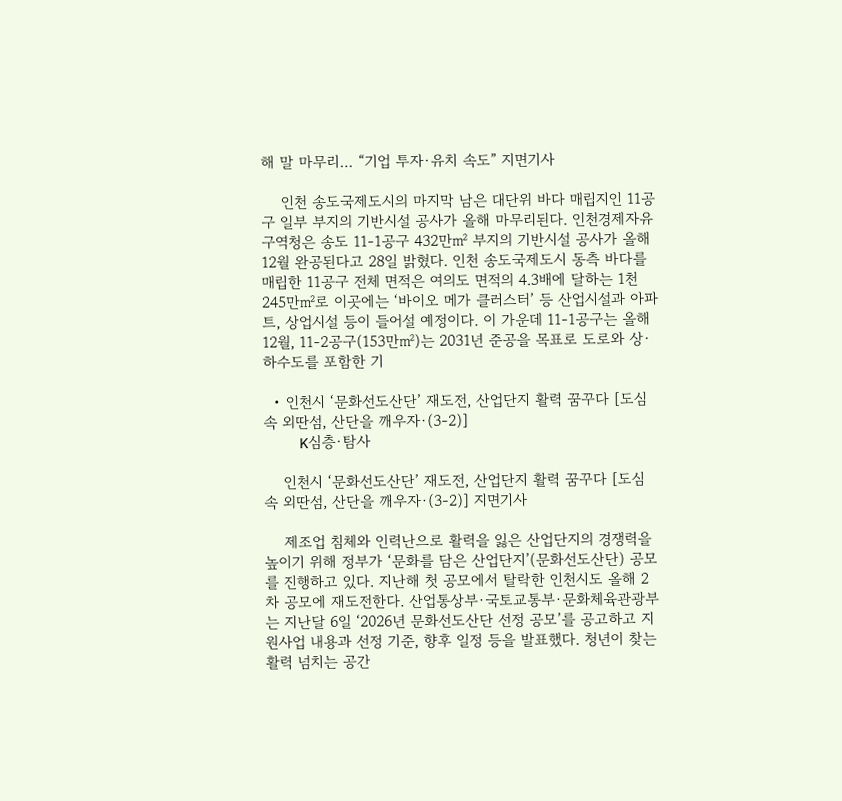해 말 마무리… “기업 투자·유치 속도” 지면기사

    인천 송도국제도시의 마지막 남은 대단위 바다 매립지인 11공구 일부 부지의 기반시설 공사가 올해 마무리된다. 인천경제자유구역청은 송도 11-1공구 432만㎡ 부지의 기반시설 공사가 올해 12월 완공된다고 28일 밝혔다. 인천 송도국제도시 동측 바다를 매립한 11공구 전체 면적은 여의도 면적의 4.3배에 달하는 1천245만㎡로 이곳에는 ‘바이오 메가 클러스터’ 등 산업시설과 아파트, 상업시설 등이 들어설 예정이다. 이 가운데 11-1공구는 올해 12월, 11-2공구(153만㎡)는 2031년 준공을 목표로 도로와 상·하수도를 포함한 기

  • 인천시 ‘문화선도산단’ 재도전, 산업단지 활력 꿈꾸다 [도심 속 외딴섬, 산단을 깨우자·(3-2)]
    K심층·탐사

    인천시 ‘문화선도산단’ 재도전, 산업단지 활력 꿈꾸다 [도심 속 외딴섬, 산단을 깨우자·(3-2)] 지면기사

    제조업 침체와 인력난으로 활력을 잃은 산업단지의 경쟁력을 높이기 위해 정부가 ‘문화를 담은 산업단지’(문화선도산단) 공모를 진행하고 있다. 지난해 첫 공모에서 탈락한 인천시도 올해 2차 공모에 재도전한다. 산업통상부·국토교통부·문화체육관광부는 지난달 6일 ‘2026년 문화선도산단 선정 공모’를 공고하고 지원사업 내용과 선정 기준, 향후 일정 등을 발표했다. 청년이 찾는 활력 넘치는 공간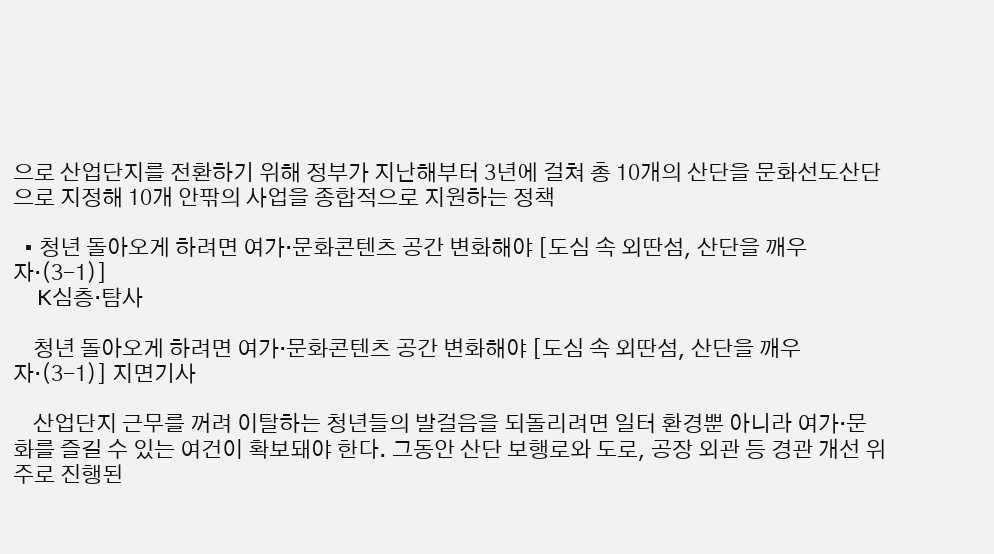으로 산업단지를 전환하기 위해 정부가 지난해부터 3년에 걸쳐 총 10개의 산단을 문화선도산단으로 지정해 10개 안팎의 사업을 종합적으로 지원하는 정책

  • 청년 돌아오게 하려면 여가·문화콘텐츠 공간 변화해야 [도심 속 외딴섬, 산단을 깨우자·(3-1)]
    K심층·탐사

    청년 돌아오게 하려면 여가·문화콘텐츠 공간 변화해야 [도심 속 외딴섬, 산단을 깨우자·(3-1)] 지면기사

    산업단지 근무를 꺼려 이탈하는 청년들의 발걸음을 되돌리려면 일터 환경뿐 아니라 여가·문화를 즐길 수 있는 여건이 확보돼야 한다. 그동안 산단 보행로와 도로, 공장 외관 등 경관 개선 위주로 진행된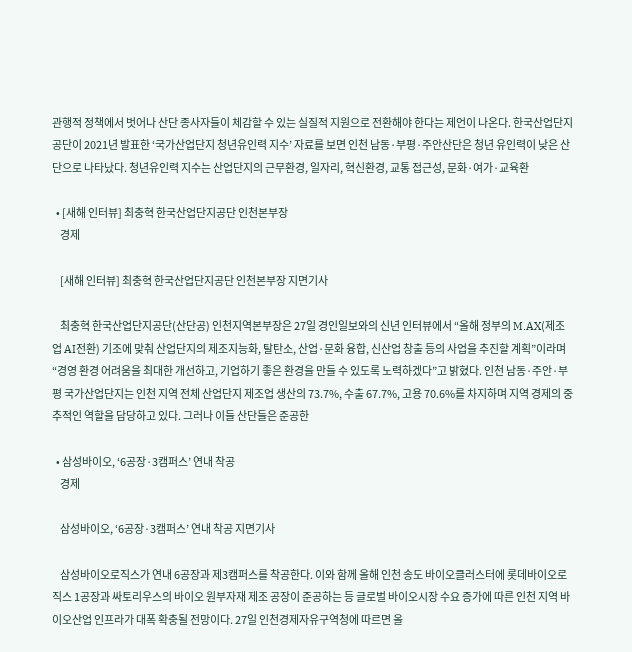관행적 정책에서 벗어나 산단 종사자들이 체감할 수 있는 실질적 지원으로 전환해야 한다는 제언이 나온다. 한국산업단지공단이 2021년 발표한 ‘국가산업단지 청년유인력 지수’ 자료를 보면 인천 남동·부평·주안산단은 청년 유인력이 낮은 산단으로 나타났다. 청년유인력 지수는 산업단지의 근무환경, 일자리, 혁신환경, 교통 접근성, 문화·여가·교육환

  • [새해 인터뷰] 최충혁 한국산업단지공단 인천본부장
    경제

    [새해 인터뷰] 최충혁 한국산업단지공단 인천본부장 지면기사

    최충혁 한국산업단지공단(산단공) 인천지역본부장은 27일 경인일보와의 신년 인터뷰에서 “올해 정부의 M.AX(제조업 AI전환) 기조에 맞춰 산업단지의 제조지능화, 탈탄소, 산업·문화 융합, 신산업 창출 등의 사업을 추진할 계획”이라며 “경영 환경 어려움을 최대한 개선하고, 기업하기 좋은 환경을 만들 수 있도록 노력하겠다”고 밝혔다. 인천 남동·주안·부평 국가산업단지는 인천 지역 전체 산업단지 제조업 생산의 73.7%, 수출 67.7%, 고용 70.6%를 차지하며 지역 경제의 중추적인 역할을 담당하고 있다. 그러나 이들 산단들은 준공한

  • 삼성바이오, ‘6공장·3캠퍼스’ 연내 착공
    경제

    삼성바이오, ‘6공장·3캠퍼스’ 연내 착공 지면기사

    삼성바이오로직스가 연내 6공장과 제3캠퍼스를 착공한다. 이와 함께 올해 인천 송도 바이오클러스터에 롯데바이오로직스 1공장과 싸토리우스의 바이오 원부자재 제조 공장이 준공하는 등 글로벌 바이오시장 수요 증가에 따른 인천 지역 바이오산업 인프라가 대폭 확충될 전망이다. 27일 인천경제자유구역청에 따르면 올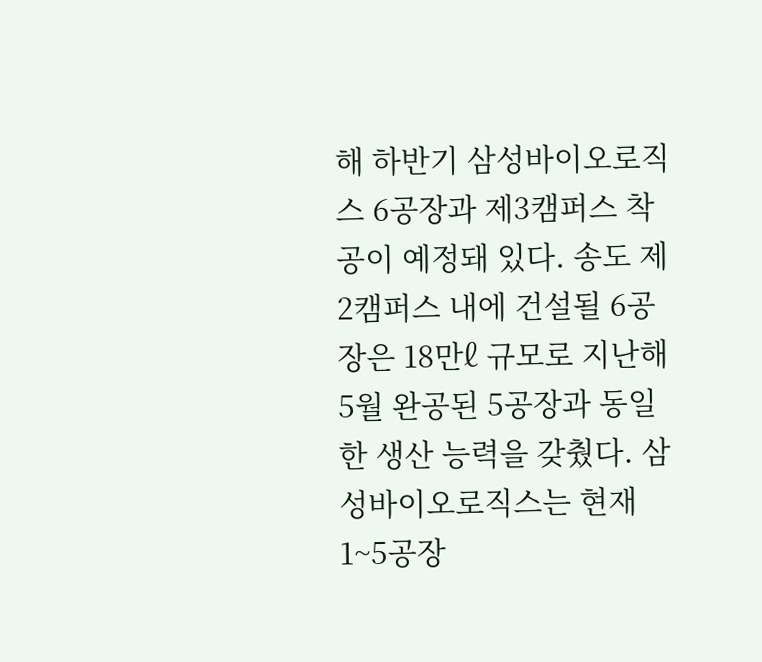해 하반기 삼성바이오로직스 6공장과 제3캠퍼스 착공이 예정돼 있다. 송도 제2캠퍼스 내에 건설될 6공장은 18만ℓ 규모로 지난해 5월 완공된 5공장과 동일한 생산 능력을 갖췄다. 삼성바이오로직스는 현재 1~5공장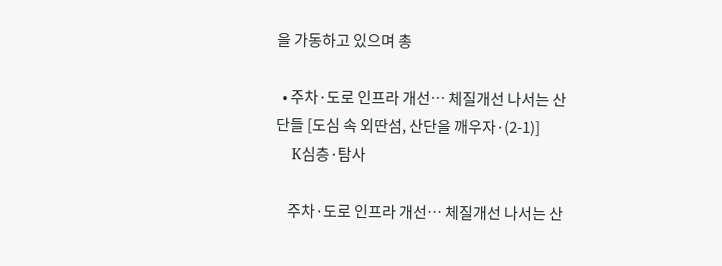을 가동하고 있으며 총

  • 주차·도로 인프라 개선… 체질개선 나서는 산단들 [도심 속 외딴섬, 산단을 깨우자·(2-1)]
    K심층·탐사

    주차·도로 인프라 개선… 체질개선 나서는 산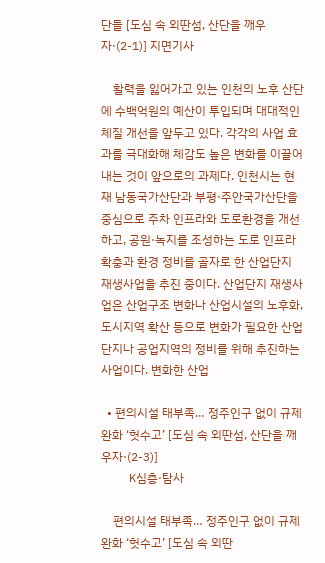단들 [도심 속 외딴섬, 산단을 깨우자·(2-1)] 지면기사

    활력을 잃어가고 있는 인천의 노후 산단에 수백억원의 예산이 투입되며 대대적인 체질 개선을 앞두고 있다. 각각의 사업 효과를 극대화해 체감도 높은 변화를 이끌어 내는 것이 앞으로의 과제다. 인천시는 현재 남동국가산단과 부평·주안국가산단을 중심으로 주차 인프라와 도로환경을 개선하고, 공원·녹지를 조성하는 도로 인프라 확충과 환경 정비를 골자로 한 산업단지 재생사업을 추진 중이다. 산업단지 재생사업은 산업구조 변화나 산업시설의 노후화, 도시지역 확산 등으로 변화가 필요한 산업단지나 공업지역의 정비를 위해 추진하는 사업이다. 변화한 산업

  • 편의시설 태부족… 정주인구 없이 규제 완화 ‘헛수고’ [도심 속 외딴섬, 산단을 깨우자·(2-3)]
    K심층·탐사

    편의시설 태부족… 정주인구 없이 규제 완화 ‘헛수고’ [도심 속 외딴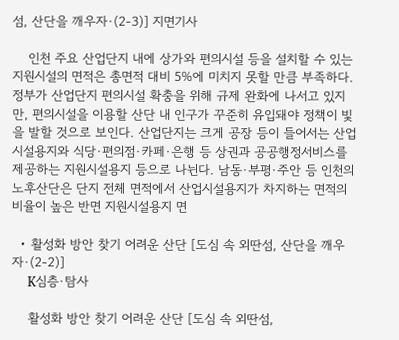섬, 산단을 깨우자·(2-3)] 지면기사

    인천 주요 산업단지 내에 상가와 편의시설 등을 설치할 수 있는 지원시설의 면적은 총면적 대비 5%에 미치지 못할 만큼 부족하다. 정부가 산업단지 편의시설 확충을 위해 규제 완화에 나서고 있지만, 편의시설을 이용할 산단 내 인구가 꾸준히 유입돼야 정책이 빛을 발할 것으로 보인다. 산업단지는 크게 공장 등이 들어서는 산업시설용지와 식당·편의점·카페·은행 등 상권과 공공행정서비스를 제공하는 지원시설용지 등으로 나뉜다. 남동·부평·주안 등 인천의 노후산단은 단지 전체 면적에서 산업시설용지가 차지하는 면적의 비율이 높은 반면 지원시설용지 면

  • 활성화 방안 찾기 어려운 산단 [도심 속 외딴섬, 산단을 깨우자·(2-2)]
    K심층·탐사

    활성화 방안 찾기 어려운 산단 [도심 속 외딴섬,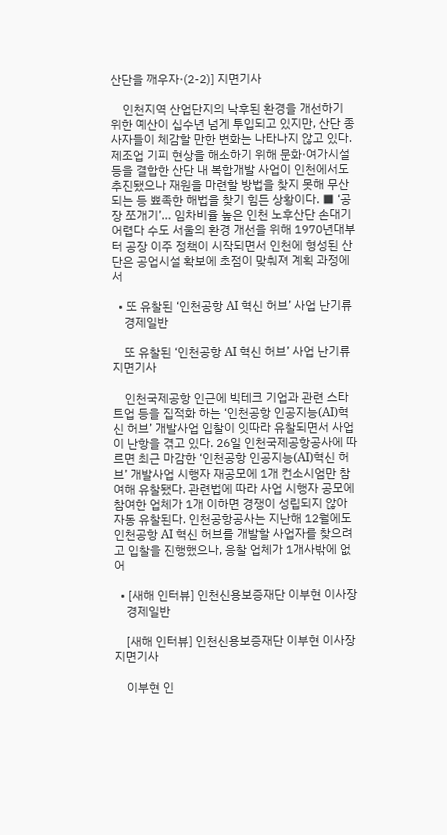산단을 깨우자·(2-2)] 지면기사

    인천지역 산업단지의 낙후된 환경을 개선하기 위한 예산이 십수년 넘게 투입되고 있지만, 산단 종사자들이 체감할 만한 변화는 나타나지 않고 있다. 제조업 기피 현상을 해소하기 위해 문화·여가시설 등을 결합한 산단 내 복합개발 사업이 인천에서도 추진됐으나 재원을 마련할 방법을 찾지 못해 무산되는 등 뾰족한 해법을 찾기 힘든 상황이다. ■ ‘공장 쪼개기’… 임차비율 높은 인천 노후산단 손대기 어렵다 수도 서울의 환경 개선을 위해 1970년대부터 공장 이주 정책이 시작되면서 인천에 형성된 산단은 공업시설 확보에 초점이 맞춰져 계획 과정에서

  • 또 유찰된 ‘인천공항 AI 혁신 허브’ 사업 난기류
    경제일반

    또 유찰된 ‘인천공항 AI 혁신 허브’ 사업 난기류 지면기사

    인천국제공항 인근에 빅테크 기업과 관련 스타트업 등을 집적화 하는 ‘인천공항 인공지능(AI)혁신 허브’ 개발사업 입찰이 잇따라 유찰되면서 사업이 난항을 겪고 있다. 26일 인천국제공항공사에 따르면 최근 마감한 ‘인천공항 인공지능(AI)혁신 허브’ 개발사업 시행자 재공모에 1개 컨소시엄만 참여해 유찰됐다. 관련법에 따라 사업 시행자 공모에 참여한 업체가 1개 이하면 경쟁이 성립되지 않아 자동 유찰된다. 인천공항공사는 지난해 12월에도 인천공항 AI 혁신 허브를 개발할 사업자를 찾으려고 입찰을 진행했으나, 응찰 업체가 1개사밖에 없어

  • [새해 인터뷰] 인천신용보증재단 이부현 이사장
    경제일반

    [새해 인터뷰] 인천신용보증재단 이부현 이사장 지면기사

    이부현 인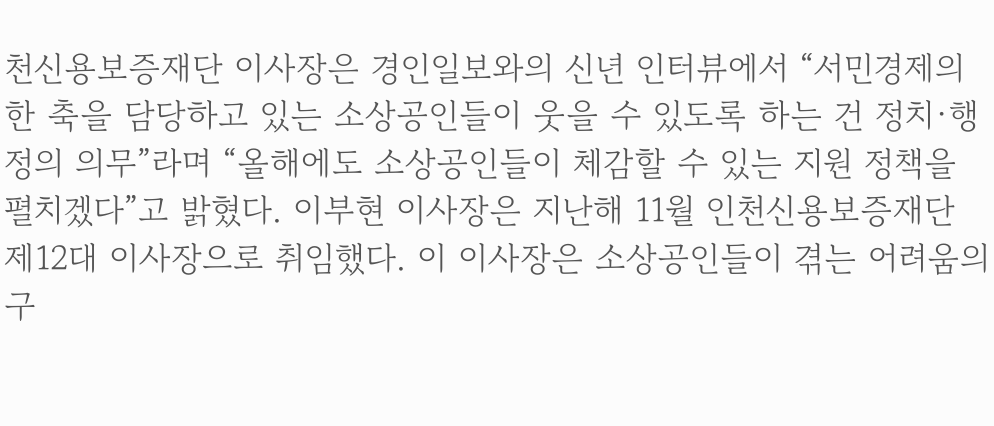천신용보증재단 이사장은 경인일보와의 신년 인터뷰에서 “서민경제의 한 축을 담당하고 있는 소상공인들이 웃을 수 있도록 하는 건 정치·행정의 의무”라며 “올해에도 소상공인들이 체감할 수 있는 지원 정책을 펼치겠다”고 밝혔다. 이부현 이사장은 지난해 11월 인천신용보증재단 제12대 이사장으로 취임했다. 이 이사장은 소상공인들이 겪는 어려움의 구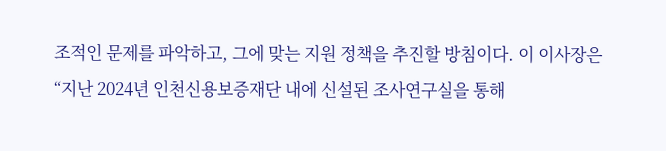조적인 문제를 파악하고, 그에 맞는 지원 정책을 추진할 방침이다. 이 이사장은 “지난 2024년 인천신용보증재단 내에 신설된 조사연구실을 통해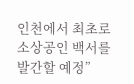인천에서 최초로 소상공인 백서를 발간할 예정”